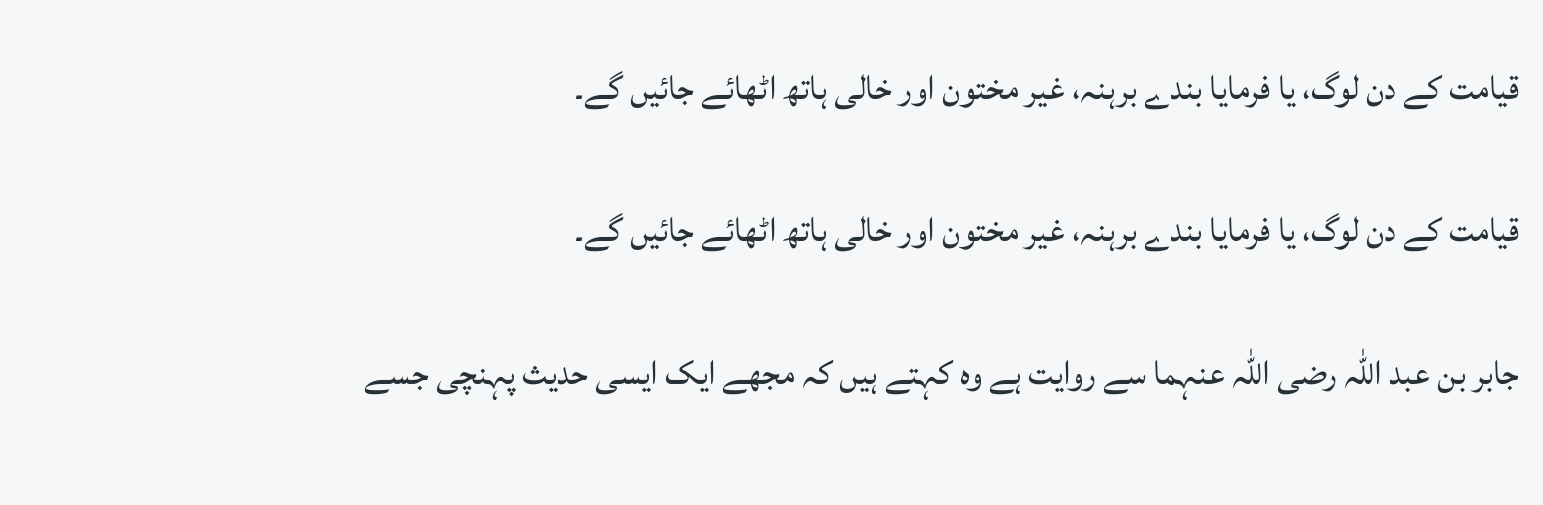قیامت کے دن لوگ، یا فرمایا بندے برہنہ، غیر مختون اور خالی ہاتھ اٹھائے جائیں گے۔

قیامت کے دن لوگ، یا فرمایا بندے برہنہ، غیر مختون اور خالی ہاتھ اٹھائے جائیں گے۔

جابر بن عبد اللہ رضی اللہ عنہما سے روایت ہے وہ کہتے ہیں کہ مجھے ایک ایسی حدیث پہنچی جسے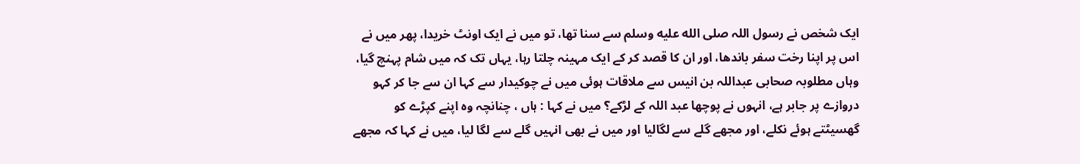ایک شخص نے رسول اللہ صلى الله عليه وسلم سے سنا تھا، تو میں نے ایک اونٹ خریدا، پھر میں نے اس پر اپنا رخت سفر باندھا، اور ان کا قصد کر کے ایک مہینہ چلتا رہا، یہاں تک کہ میں شام پہنچ گیا، وہاں مطلوبہ صحابی عبداللہ بن انیس سے ملاقات ہوئی میں نے چوکیدار سے کہا ان سے جا کر کہو دروازے پر جابر ہے، انہوں نے پوچھا عبد اللہ کے لڑکے؟ میں نے کہا : ہاں ، چنانچہ وہ اپنے کپڑے کو گھسیٹتے ہوئے نکلے، اور مجھے گلے سے لگالیا اور میں نے بھی انہیں گلے سے لگا لیا، میں نے کہا کہ مجھے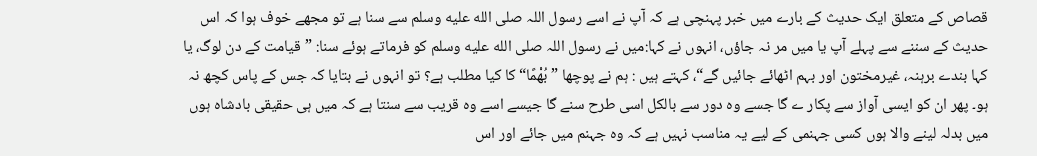قصاص کے متعلق ایک حدیث کے بارے میں خبر پہنچی ہے کہ آپ نے اسے رسول اللہ صلى الله عليه وسلم سے سنا ہے تو مجھے خوف ہوا کہ اس حدیث کے سننے سے پہلے آپ یا میں مر نہ جاؤں، انہوں نے کہا:میں نے رسول اللہ صلى الله عليه وسلم کو فرماتے ہوئے سنا: ”قیامت کے دن لوگ، یا کہا بندے برہنہ، غیرمختون اور بہم اٹھائے جائیں گے“، کہتے ہیں : ہم نے پوچھا ” بُهْمًا“ کا کیا مطلب ہے؟ تو انہوں نے بتایا کہ جس کے پاس کچھ نہ ہو۔ پھر ان کو ایسی آواز سے پکار ے گا جسے وہ دور سے بالکل اسی طرح سنے گا جیسے اسے وہ قریب سے سنتا ہے کہ میں ہی حقیقی بادشاہ ہوں میں بدلہ لینے والا ہوں کسی جہنمی کے لیے یہ مناسب نہیں ہے کہ وہ جہنم میں جائے اور اس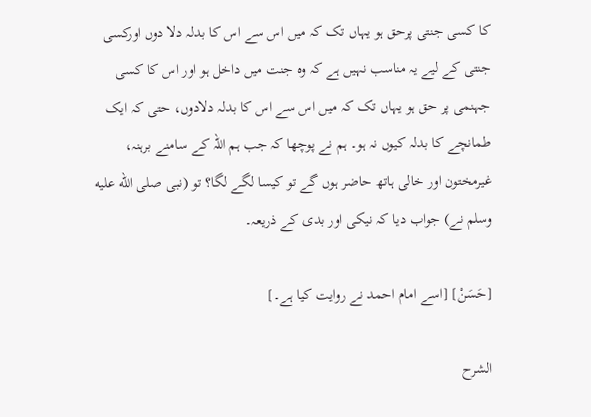کا کسی جنتی پرحق ہو یہاں تک کہ میں اس سے اس کا بدلہ دلا دوں اورکسی جنتی کے لیے یہ مناسب نہیں ہے کہ وہ جنت میں داخل ہو اور اس کا کسی جہنمی پر حق ہو یہاں تک کہ میں اس سے اس کا بدلہ دلادوں، حتی کہ ایک طمانچے کا بدلہ کیوں نہ ہو۔ ہم نے پوچھا کہ جب ہم اللہ کے سامنے برہنہ، غیرمختون اور خالی ہاتھ حاضر ہوں گے تو کیسا لگے لگا؟ تو (نبی صلى الله عليه وسلم نے) جواب دیا کہ نیکی اور بدی کے ذریعہ۔

[حَسَنْ] [اسے امام احمد نے روایت کیا ہے۔]

الشرح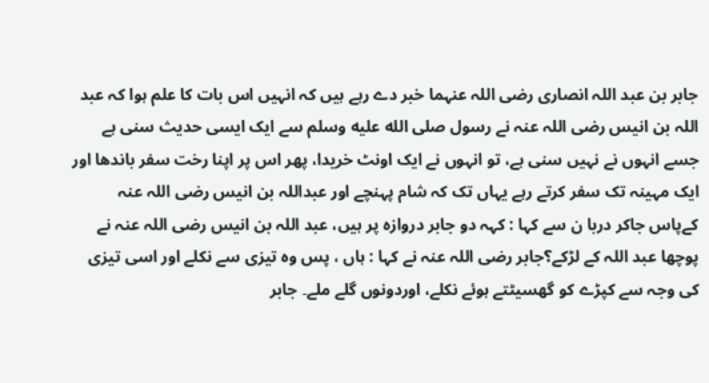جابر بن عبد اللہ انصاری رضی اللہ عنہما خبر دے رہے ہیں کہ انہیں اس بات کا علم ہوا کہ عبد اللہ بن انیس رضی اللہ عنہ نے رسول صلى الله عليه وسلم سے ایک ایسی حدیث سنی ہے جسے انہوں نے نہیں سنی ہے، تو انہوں نے ایک اونٹ خریدا، پھر اس پر اپنا رخت سفر باندھا اور ایک مہینہ تک سفر کرتے رہے یہاں تک کہ شام پہنچے اور عبداللہ بن انیس رضی اللہ عنہ کےپاس جاکر دربا ن سے کہا : کہہ دو جابر دروازہ پر ہیں، عبد اللہ بن انیس رضی اللہ عنہ نے پوچھا عبد اللہ کے لڑکے؟جابر رضی اللہ عنہ نے کہا : ہاں ، پس وہ تیزی سے نکلے اور اسی تیزی کی وجہ سے کپڑے کو گھسیٹتے ہوئے نکلے، اوردونوں گلے ملے۔ جابر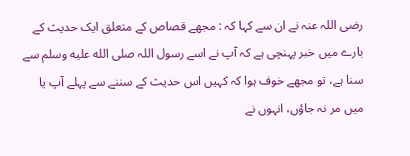رضی اللہ عنہ نے ان سے کہا کہ : مجھے قصاص کے متعلق ایک حدیث کے بارے میں خبر پہنچی ہے کہ آپ نے اسے رسول اللہ صلى الله عليه وسلم سے سنا ہے، تو مجھے خوف ہوا کہ کہیں اس حدیث کے سننے سے پہلے آپ یا میں مر نہ جاؤں، انہوں نے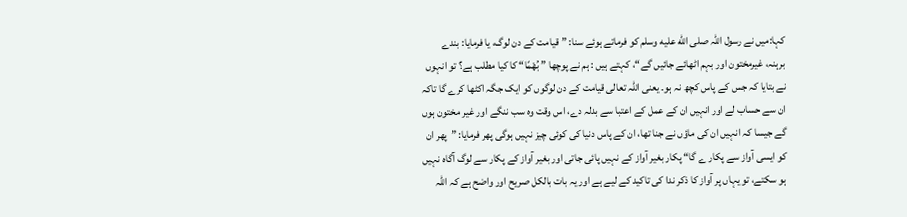کہا:میں نے رسول اللہ صلى الله عليه وسلم کو فرماتے ہوئے سنا: ”قیامت کے دن لوگ، یا فرمایا: بندے برہنہ، غیرمختون اور بہم اٹھائے جائیں گے“، کہتے ہیں : ہم نے پوچھا ” بُهْمًا“ کا کیا مطلب ہے؟ تو انہوں نے بتایا کہ جس کے پاس کچھ نہ ہو۔ یعنی اللہ تعالی قیامت کے دن لوگوں کو ایک جگہ اکٹھا کرے گا تاکہ ان سے حساب لے اور انہیں ان کے عمل کے اعتبا سے بدلہ دے، اس وقت وہ سب ننگے اور غیر مختون ہوں گے جیسا کہ انہیں ان کی ماؤں نے جنا تھا، ان کے پاس دنیا کی کوئی چیز نہیں ہوگی پھر فرمایا: ”پھر ان کو ایسی آواز سے پکار ے گا“ پکار بغیر آواز کے نہیں پائی جاتی اور بغیر آواز کے پکار سے لوگ آگاہ نہیں ہو سکتے، تو یہاں پر آواز کا ذکر ندا کی تاکید کے لیے ہے اور یہ بات بالکل صریح اور واضح ہے کہ اللہ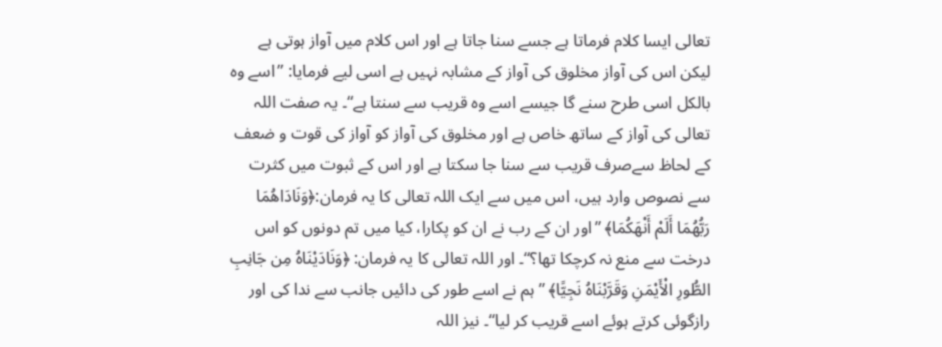تعالی ایسا کلام فرماتا ہے جسے سنا جاتا ہے اور اس کلام میں آواز ہوتی ہے لیکن اس کی آواز مخلوق کی آواز کے مشابہ نہیں ہے اسی لیے فرمایا: ”اسے وہ بالکل اسی طرح سنے گا جیسے اسے وہ قریب سے سنتا ہے“۔ یہ صفت اللہ تعالی کی آواز کے ساتھ خاص ہے اور مخلوق کی آواز کو آواز کی قوت و ضعف کے لحاظ سےصرف قریب سے سنا جا سکتا ہے اور اس کے ثبوت میں کثرت سے نصوص وارد ہیں، اس میں سے ایک اللہ تعالی کا یہ فرمان:﴿وَنَادَاهُمَا رَبُّهُمَا أَلَمْ أَنْهَكُمَا﴾ ”اور ان کے رب نے ان کو پکارا، کیا میں تم دونوں کو اس درخت سے منع نہ کرچکا تھا؟“۔ اور اللہ تعالی کا یہ فرمان: ﴿وَنَادَيْنَاهُ مِن جَانِبِ الطُّورِ الْأَيْمَنِ وَقَرَّبْنَاهُ نَجِيًّا﴾ ”ہم نے اسے طور کی دائیں جانب سے ندا کی اور رازگوئی کرتے ہوئے اسے قریب کر لیا“۔ نیز اللہ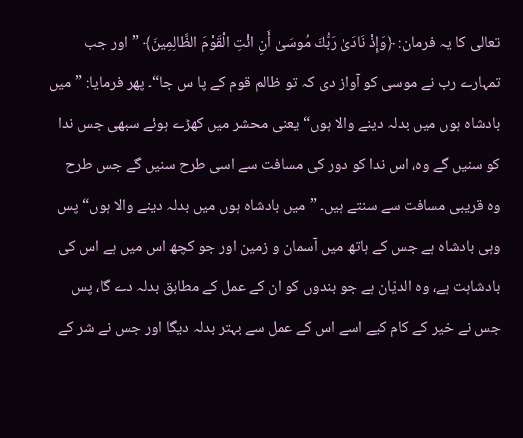تعالی کا یہ فرمان: ﴿وَإِذْ نَادَىٰ رَبُّكَ مُوسَىٰ أَنِ ائْتِ الْقَوْمَ الظَّالِمِينَ﴾ ”اور جب تمہارے رب نے موسی کو آواز دی کہ تو ظالم قوم کے پا س جا“۔ پھر فرمایا: ”میں بادشاہ ہوں میں بدلہ دینے والا ہوں“ یعنی محشر میں کھڑے ہوئے سبھی جس ندا کو سنیں گے وہ، اس ندا کو دور کی مسافت سے اسی طرح سنیں گے جس طرح وہ قریبی مسافت سے سنتے ہیں۔ ”میں بادشاہ ہوں میں بدلہ دینے والا ہوں“ پس وہی بادشاہ ہے جس کے ہاتھ میں آسمان و زمین اور جو کچھ اس میں ہے اس کی بادشاہت ہے، وہ الديّان ہے جو بندوں کو ان کے عمل کے مطابق بدلہ دے گا، پس جس نے خیر کے کام کیے اسے اس کے عمل سے بہتر بدلہ دیگا اور جس نے شر کے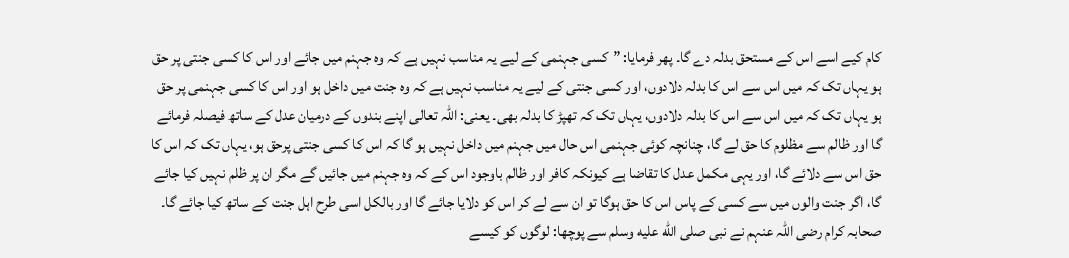کام کیے اسے اس کے مستحق بدلہ دے گا۔ پھر فرمایا: ”کسی جہنمی کے لیے یہ مناسب نہیں ہے کہ وہ جہنم میں جائے اور اس کا کسی جنتی پر حق ہو یہاں تک کہ میں اس سے اس کا بدلہ دلادوں، اور کسی جنتی کے لیے یہ مناسب نہیں ہے کہ وہ جنت میں داخل ہو اور اس کا کسی جہنمی پر حق ہو یہاں تک کہ میں اس سے اس کا بدلہ دلادوں، یہاں تک کہ تھپڑ کا بدلہ بھی۔ یعنی: اللہ تعالی اپنے بندوں کے درمیان عدل کے ساتھ فیصلہ فرمائے گا اور ظالم سے مظلوم کا حق لے گا، چنانچہ کوئی جہنمی اس حال میں جہنم میں داخل نہیں ہو گا کہ اس کا کسی جنتی پرحق ہو، یہاں تک کہ اس کا حق اس سے دلائے گا، اور یہی مکمل عدل کا تقاضا ہے کیونکہ کافر اور ظالم باوجود اس کے کہ وہ جہنم میں جائیں گے مگر ان پر ظلم نہیں کیا جائے گا، اگر جنت والوں میں سے کسی کے پاس اس کا حق ہوگا تو ان سے لے کر اس کو دلایا جائے گا اور بالکل اسی طرح اہل جنت کے ساتھ کیا جائے گا۔ صحابہ کرام رضی اللہ عنہم نے نبی صلى الله عليه وسلم سے پوچھا: لوگوں کو کیسے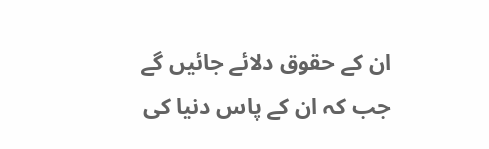ان کے حقوق دلائے جائیں گے جب کہ ان کے پاس دنیا کی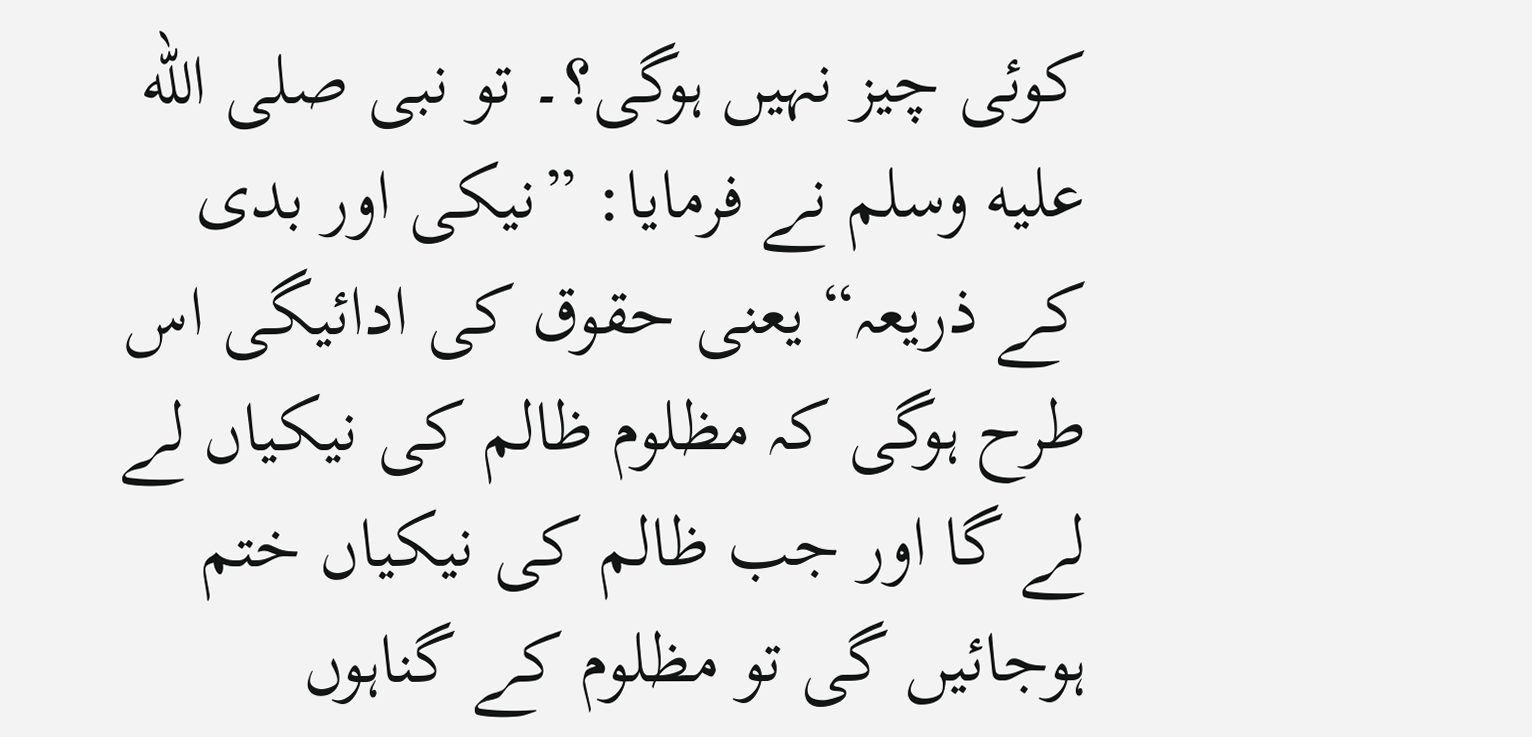کوئی چیز نہیں ہوگی؟۔ تو نبی صلى الله عليه وسلم نے فرمایا: ”نیکی اور بدی کے ذریعہ“ یعنی حقوق کی ادائیگی اس طرح ہوگی کہ مظلوم ظالم کی نیکیاں لے لے گا اور جب ظالم کی نیکیاں ختم ہوجائیں گی تو مظلوم کے گناہوں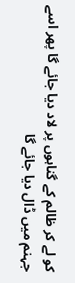کو لے کر ظالم کے گناہوں پر لاد دیا جائے گا پھر اسے جہنم میں ڈال دیا جائے گا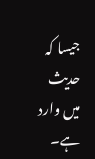جیسا کہ حدیث میں وارد ہے۔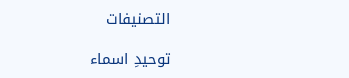التصنيفات

توحيدِ اسماء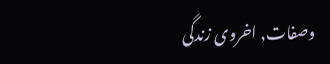وصفات, اخروی زندگی